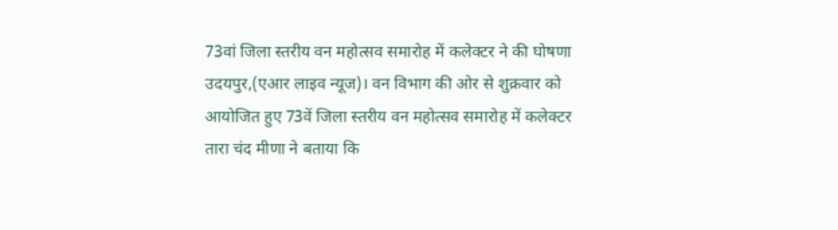73वां जिला स्तरीय वन महोत्सव समारोह में कलेक्टर ने की घोषणा
उदयपुर,(एआर लाइव न्यूज)। वन विभाग की ओर से शुक्रवार को आयोजित हुए 73वें जिला स्तरीय वन महोत्सव समारोह में कलेक्टर तारा चंद मीणा ने बताया कि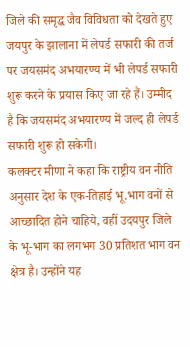जिले की समृद्ध जैव विविधता को देखते हुए जयपुर के झालाना में लेपर्ड सफारी की तर्ज पर जयसमंद अभयारण्य में भी लेपर्ड सफारी शुरू करने के प्रयास किए जा रहे हैं। उम्मीद है कि जयसमंद अभयारण्य में जल्द ही लेपर्ड सफारी शुरू हो सकेगी।
कलक्टर मीणा ने कहा कि राष्ट्रीय वन नीति अनुसार देश के एक-तिहाई भू.भाग वनों से आच्छादित होने चाहिये, वहीं उदयपुर जिले के भू-भाग का लगभग 30 प्रतिशत भाग वन क्षेत्र है। उन्होंने यह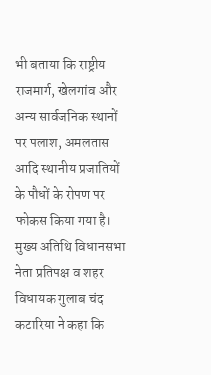भी बताया कि राष्ट्रीय राजमार्ग, खेलगांव और अन्य सार्वजनिक स्थानों पर पलाश, अमलतास आदि स्थानीय प्रजातियों के पौधों के रोपण पर फोकस किया गया है।
मुख्य अतिथि विधानसभा नेता प्रतिपक्ष व शहर विधायक गुलाब चंद कटारिया ने कहा कि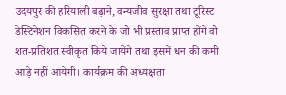उदयपुर की हरियाली बढ़ाने, वन्यजीव सुरक्षा तथा टूरिस्ट डेस्टिनेशन विकसित करने के जो भी प्रस्ताव प्राप्त होंगे वो शत-प्रतिशत स्वीकृत किये जायेंगे तथा इसमें धन की कमी आड़े नहीं आयेगी। कार्यक्रम की अध्यक्षता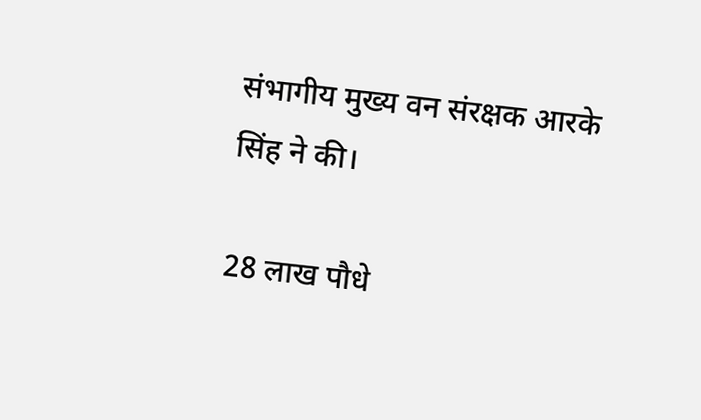संभागीय मुख्य वन संरक्षक आरके सिंह ने की।

28 लाख पौधे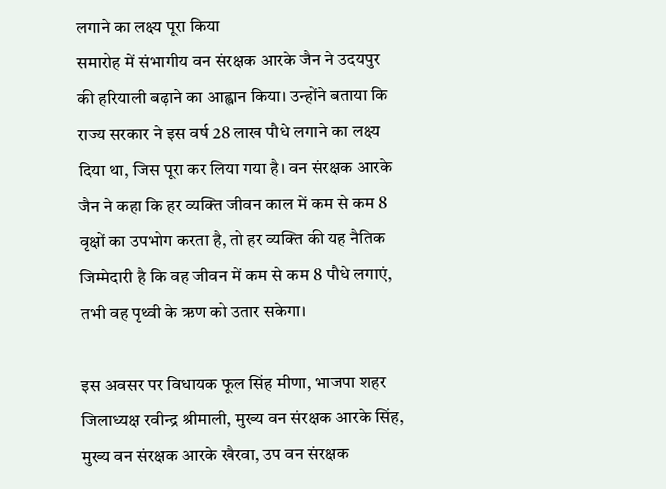लगाने का लक्ष्य पूरा किया
समारोह में संभागीय वन संरक्षक आरके जैन ने उदयपुर की हरियाली बढ़ाने का आह्वान किया। उन्होंने बताया कि राज्य सरकार ने इस वर्ष 28 लाख पौधे लगाने का लक्ष्य दिया था, जिस पूरा कर लिया गया है। वन संरक्षक आरके जैन ने कहा कि हर व्यक्ति जीवन काल में कम से कम 8 वृक्षों का उपभोग करता है, तो हर व्यक्ति की यह नैतिक जिम्मेदारी है कि वह जीवन में कम से कम 8 पौधे लगाएं, तभी वह पृथ्वी के ऋण को उतार सकेगा।

इस अवसर पर विधायक फूल सिंह मीणा, भाजपा शहर जिलाध्यक्ष रवीन्द्र श्रीमाली, मुख्य वन संरक्षक आरके सिंह, मुख्य वन संरक्षक आरके खैरवा, उप वन संरक्षक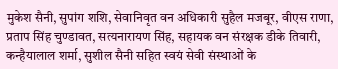मुकेश सैनी, सुपांग शशि, सेवानिवृत वन अधिकारी सुहैल मजबूर, वीएस राणा, प्रताप सिंह चुण्डावत, सत्यनारायण सिंह, सहायक वन संरक्षक डीके तिवारी, कन्हैयालाल शर्मा, सुशील सैनी सहित स्वयं सेवी संस्थाओं के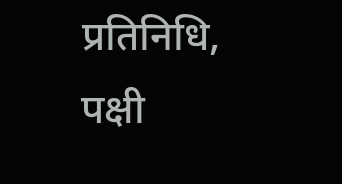प्रतिनिधि, पक्षी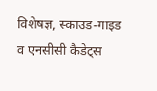विशेषज्ञ, स्काउड-गाइड व एनसीसी कैडेट्स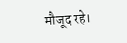मौजूद रहे।